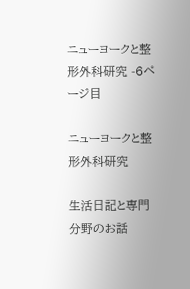ニューヨークと整形外科研究 -6ページ目

ニューヨークと整形外科研究

生活日記と専門分野のお話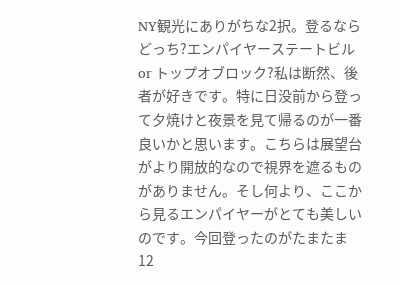NY観光にありがちな2択。登るならどっち?エンパイヤーステートビル or トップオブロック?私は断然、後者が好きです。特に日没前から登って夕焼けと夜景を見て帰るのが一番良いかと思います。こちらは展望台がより開放的なので視界を遮るものがありません。そし何より、ここから見るエンパイヤーがとても美しいのです。今回登ったのがたまたま12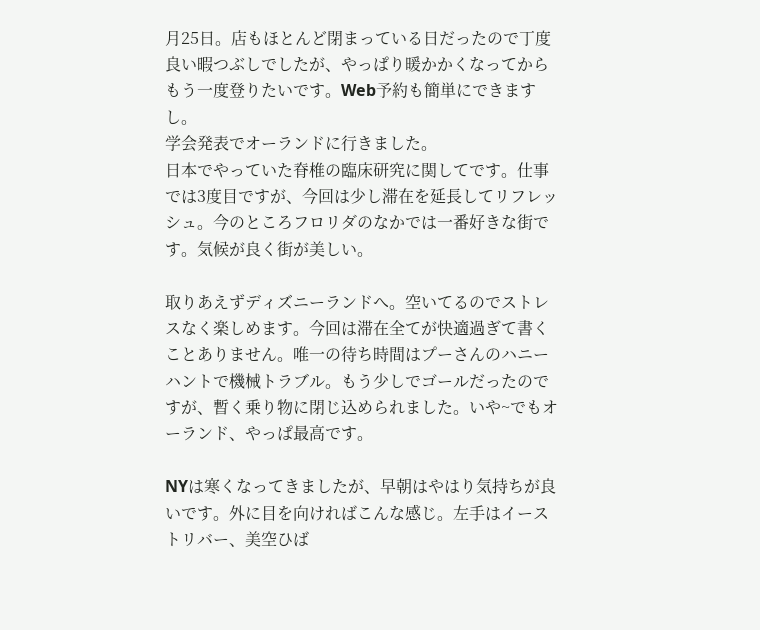月25日。店もほとんど閉まっている日だったので丁度良い暇つぶしでしたが、やっぱり暖かかくなってからもう一度登りたいです。Web予約も簡単にできますし。
学会発表でオーランドに行きました。
日本でやっていた脊椎の臨床研究に関してです。仕事では3度目ですが、今回は少し滞在を延長してリフレッシュ。今のところフロリダのなかでは一番好きな街です。気候が良く街が美しい。

取りあえずディズニーランドへ。空いてるのでストレスなく楽しめます。今回は滞在全てが快適過ぎて書くことありません。唯一の待ち時間はプーさんのハニーハントで機械トラブル。もう少しでゴールだったのですが、暫く乗り物に閉じ込められました。いや~でもオーランド、やっぱ最高です。

NYは寒くなってきましたが、早朝はやはり気持ちが良いです。外に目を向ければこんな感じ。左手はイーストリバー、美空ひば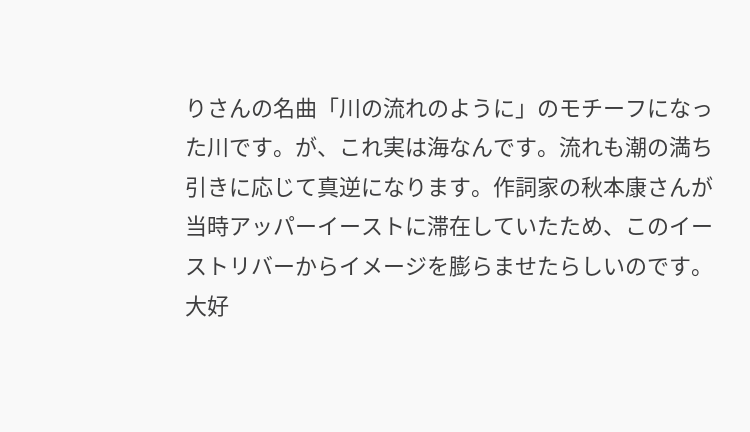りさんの名曲「川の流れのように」のモチーフになった川です。が、これ実は海なんです。流れも潮の満ち引きに応じて真逆になります。作詞家の秋本康さんが当時アッパーイーストに滞在していたため、このイーストリバーからイメージを膨らませたらしいのです。大好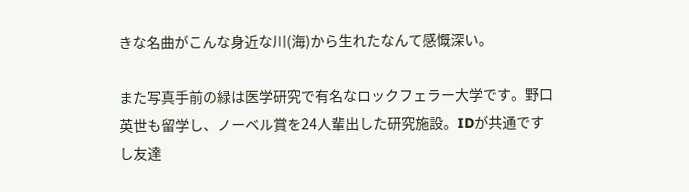きな名曲がこんな身近な川(海)から生れたなんて感慨深い。

また写真手前の緑は医学研究で有名なロックフェラー大学です。野口英世も留学し、ノーベル賞を24人輩出した研究施設。IDが共通ですし友達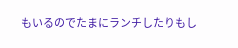もいるのでたまにランチしたりもし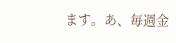ます。あ、毎週金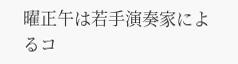曜正午は若手演奏家によるコ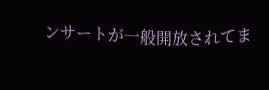ンサートが一般開放されてま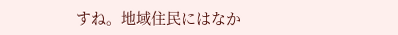すね。地域住民にはなか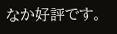なか好評です。